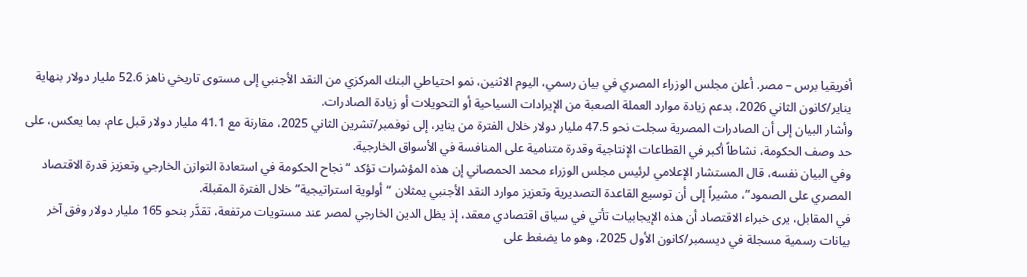أفريقيا برس – مصر. أعلن مجلس الوزراء المصري في بيان رسمي، اليوم الاثنين، نمو احتياطي البنك المركزي من النقد الأجنبي إلى مستوى تاريخي ناهز 52.6 مليار دولار بنهاية يناير/كانون الثاني 2026، بدعم زيادة موارد العملة الصعبة من الإيرادات السياحية أو التحويلات أو زيادة الصادرات.
وأشار البيان إلى أن الصادرات المصرية سجلت نحو 47.5 مليار دولار خلال الفترة من يناير، إلى نوفمبر/تشرين الثاني 2025، مقارنة مع 41.1 مليار دولار قبل عام، بما يعكس، على حد وصف الحكومة، نشاطاً أكبر في القطاعات الإنتاجية وقدرة متنامية على المنافسة في الأسواق الخارجية.
وفي البيان نفسه، قال المستشار الإعلامي لرئيس مجلس الوزراء محمد الحمصاني إن هذه المؤشرات تؤكد “نجاح الحكومة في استعادة التوازن الخارجي وتعزيز قدرة الاقتصاد المصري على الصمود”، مشيراً إلى أن توسيع القاعدة التصديرية وتعزيز موارد النقد الأجنبي يمثلان “أولوية استراتيجية” خلال الفترة المقبلة.
في المقابل، يرى خبراء الاقتصاد أن هذه الإيجابيات تأتي في سياق اقتصادي معقد، إذ يظل الدين الخارجي لمصر عند مستويات مرتفعة، تقدَّر بنحو 165 مليار دولار وفق آخر بيانات رسمية مسجلة في ديسمبر/كانون الأول 2025، وهو ما يضغط على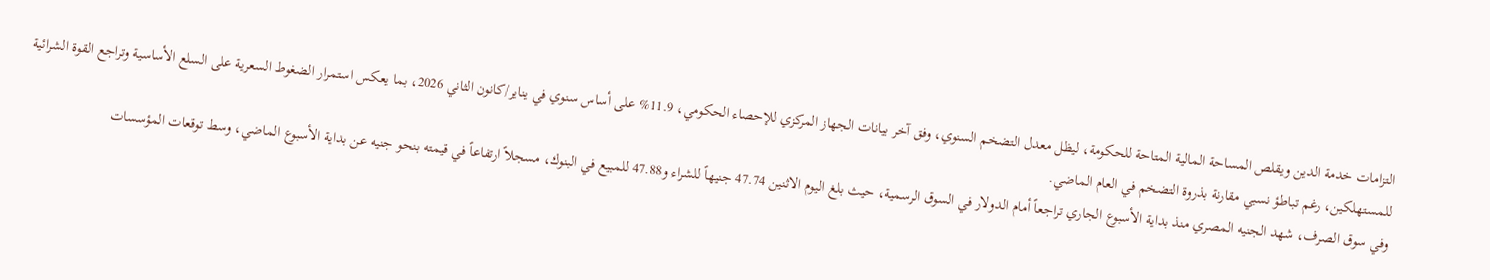التزامات خدمة الدين ويقلص المساحة المالية المتاحة للحكومة، ليظل معدل التضخم السنوي، وفق آخر بيانات الجهاز المركزي للإحصاء الحكومي، 11.9% على أساس سنوي في يناير/كانون الثاني 2026، بما يعكس استمرار الضغوط السعرية على السلع الأساسية وتراجع القوة الشرائية للمستهلكين، رغم تباطؤ نسبي مقارنة بذروة التضخم في العام الماضي.
وفي سوق الصرف، شهد الجنيه المصري منذ بداية الأسبوع الجاري تراجعاً أمام الدولار في السوق الرسمية، حيث بلغ اليوم الاثنين 47.74 جنيهاً للشراء و47.88 للمبيع في البنوك، مسجلاً ارتفاعاً في قيمته بنحو جنيه عن بداية الأسبوع الماضي، وسط توقعات المؤسسات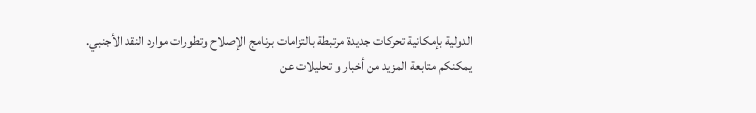الدولية بإمكانية تحركات جديدة مرتبطة بالتزامات برنامج الإصلاح وتطورات موارد النقد الأجنبي.
يمكنكم متابعة المزيد من أخبار و تحليلات عن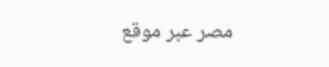مصر عبر موقع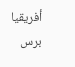أفريقيا برس